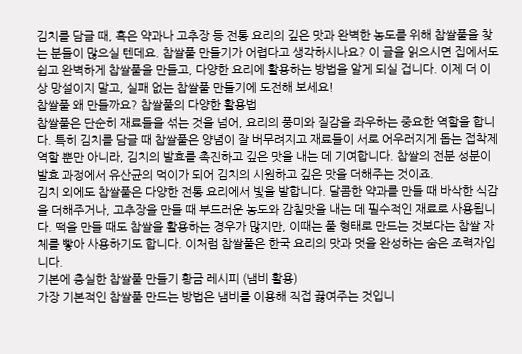김치를 담글 때, 혹은 약과나 고추장 등 전통 요리의 깊은 맛과 완벽한 농도를 위해 찹쌀풀을 찾는 분들이 많으실 텐데요. 찹쌀풀 만들기가 어렵다고 생각하시나요? 이 글을 읽으시면 집에서도 쉽고 완벽하게 찹쌀풀을 만들고, 다양한 요리에 활용하는 방법을 알게 되실 겁니다. 이제 더 이상 망설이지 말고, 실패 없는 찹쌀풀 만들기에 도전해 보세요!
찹쌀풀 왜 만들까요? 찹쌀풀의 다양한 활용법
찹쌀풀은 단순히 재료들을 섞는 것을 넘어, 요리의 풍미와 질감을 좌우하는 중요한 역할을 합니다. 특히 김치를 담글 때 찹쌀풀은 양념이 잘 버무려지고 재료들이 서로 어우러지게 돕는 접착제 역할 뿐만 아니라, 김치의 발효를 촉진하고 깊은 맛을 내는 데 기여합니다. 찹쌀의 전분 성분이 발효 과정에서 유산균의 먹이가 되어 김치의 시원하고 깊은 맛을 더해주는 것이죠.
김치 외에도 찹쌀풀은 다양한 전통 요리에서 빛을 발합니다. 달콤한 약과를 만들 때 바삭한 식감을 더해주거나, 고추장을 만들 때 부드러운 농도와 감칠맛을 내는 데 필수적인 재료로 사용됩니다. 떡을 만들 때도 찹쌀을 활용하는 경우가 많지만, 이때는 풀 형태로 만드는 것보다는 찹쌀 자체를 빻아 사용하기도 합니다. 이처럼 찹쌀풀은 한국 요리의 맛과 멋을 완성하는 숨은 조력자입니다.
기본에 충실한 찹쌀풀 만들기 황금 레시피 (냄비 활용)
가장 기본적인 찹쌀풀 만드는 방법은 냄비를 이용해 직접 끓여주는 것입니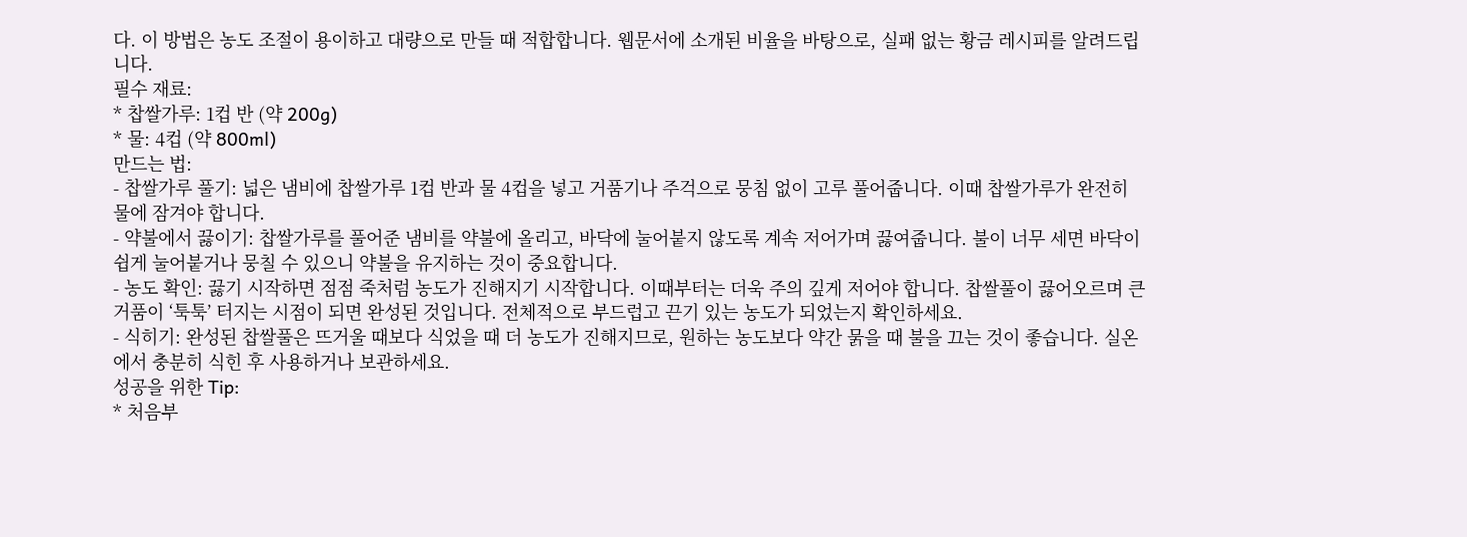다. 이 방법은 농도 조절이 용이하고 대량으로 만들 때 적합합니다. 웹문서에 소개된 비율을 바탕으로, 실패 없는 황금 레시피를 알려드립니다.
필수 재료:
* 찹쌀가루: 1컵 반 (약 200g)
* 물: 4컵 (약 800ml)
만드는 법:
- 찹쌀가루 풀기: 넓은 냄비에 찹쌀가루 1컵 반과 물 4컵을 넣고 거품기나 주걱으로 뭉침 없이 고루 풀어줍니다. 이때 찹쌀가루가 완전히 물에 잠겨야 합니다.
- 약불에서 끓이기: 찹쌀가루를 풀어준 냄비를 약불에 올리고, 바닥에 눌어붙지 않도록 계속 저어가며 끓여줍니다. 불이 너무 세면 바닥이 쉽게 눌어붙거나 뭉칠 수 있으니 약불을 유지하는 것이 중요합니다.
- 농도 확인: 끓기 시작하면 점점 죽처럼 농도가 진해지기 시작합니다. 이때부터는 더욱 주의 깊게 저어야 합니다. 찹쌀풀이 끓어오르며 큰 거품이 ‘툭툭’ 터지는 시점이 되면 완성된 것입니다. 전체적으로 부드럽고 끈기 있는 농도가 되었는지 확인하세요.
- 식히기: 완성된 찹쌀풀은 뜨거울 때보다 식었을 때 더 농도가 진해지므로, 원하는 농도보다 약간 묽을 때 불을 끄는 것이 좋습니다. 실온에서 충분히 식힌 후 사용하거나 보관하세요.
성공을 위한 Tip:
* 처음부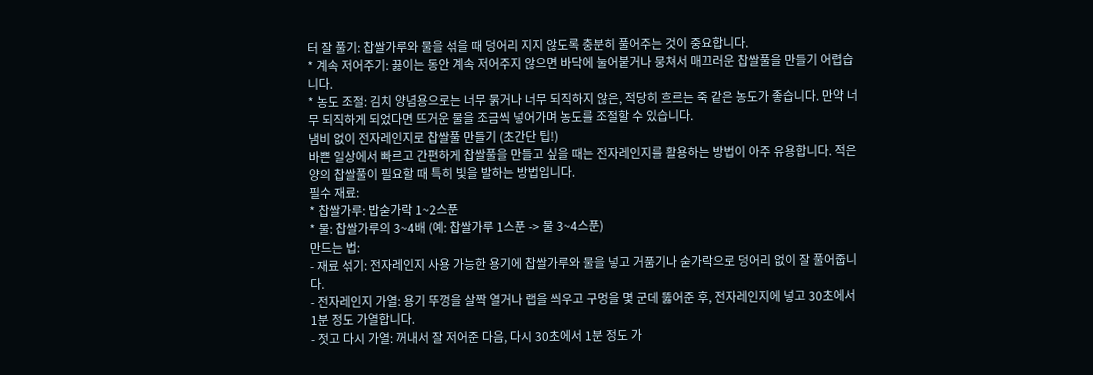터 잘 풀기: 찹쌀가루와 물을 섞을 때 덩어리 지지 않도록 충분히 풀어주는 것이 중요합니다.
* 계속 저어주기: 끓이는 동안 계속 저어주지 않으면 바닥에 눌어붙거나 뭉쳐서 매끄러운 찹쌀풀을 만들기 어렵습니다.
* 농도 조절: 김치 양념용으로는 너무 묽거나 너무 되직하지 않은, 적당히 흐르는 죽 같은 농도가 좋습니다. 만약 너무 되직하게 되었다면 뜨거운 물을 조금씩 넣어가며 농도를 조절할 수 있습니다.
냄비 없이 전자레인지로 찹쌀풀 만들기 (초간단 팁!)
바쁜 일상에서 빠르고 간편하게 찹쌀풀을 만들고 싶을 때는 전자레인지를 활용하는 방법이 아주 유용합니다. 적은 양의 찹쌀풀이 필요할 때 특히 빛을 발하는 방법입니다.
필수 재료:
* 찹쌀가루: 밥숟가락 1~2스푼
* 물: 찹쌀가루의 3~4배 (예: 찹쌀가루 1스푼 -> 물 3~4스푼)
만드는 법:
- 재료 섞기: 전자레인지 사용 가능한 용기에 찹쌀가루와 물을 넣고 거품기나 숟가락으로 덩어리 없이 잘 풀어줍니다.
- 전자레인지 가열: 용기 뚜껑을 살짝 열거나 랩을 씌우고 구멍을 몇 군데 뚫어준 후, 전자레인지에 넣고 30초에서 1분 정도 가열합니다.
- 젓고 다시 가열: 꺼내서 잘 저어준 다음, 다시 30초에서 1분 정도 가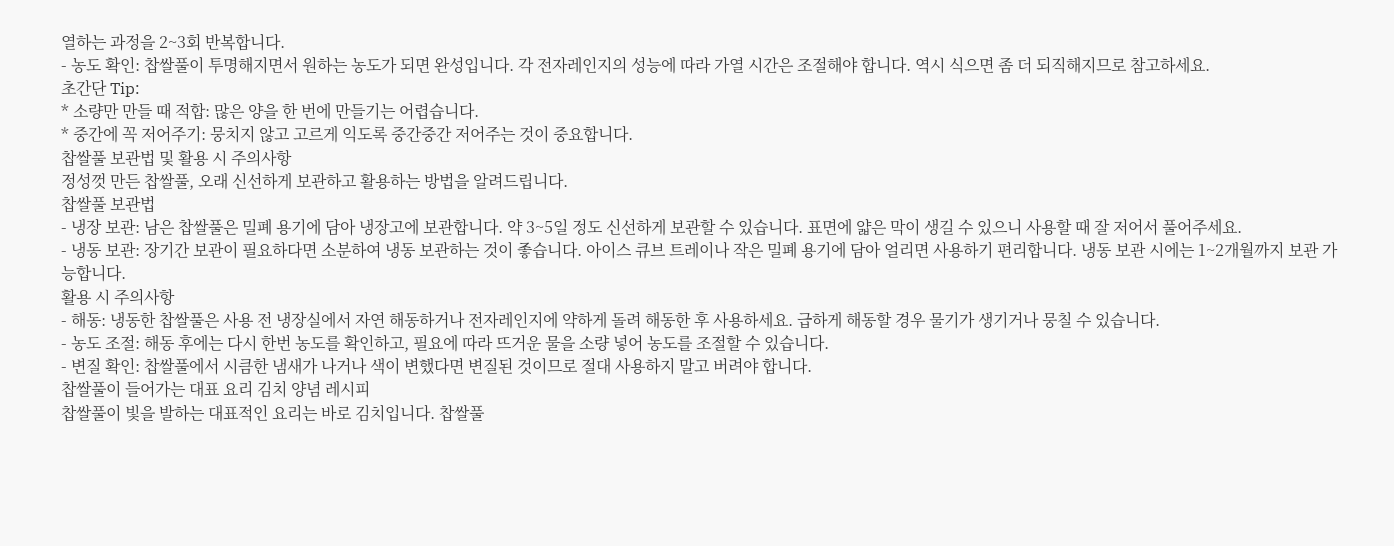열하는 과정을 2~3회 반복합니다.
- 농도 확인: 찹쌀풀이 투명해지면서 원하는 농도가 되면 완성입니다. 각 전자레인지의 성능에 따라 가열 시간은 조절해야 합니다. 역시 식으면 좀 더 되직해지므로 참고하세요.
초간단 Tip:
* 소량만 만들 때 적합: 많은 양을 한 번에 만들기는 어렵습니다.
* 중간에 꼭 저어주기: 뭉치지 않고 고르게 익도록 중간중간 저어주는 것이 중요합니다.
찹쌀풀 보관법 및 활용 시 주의사항
정성껏 만든 찹쌀풀, 오래 신선하게 보관하고 활용하는 방법을 알려드립니다.
찹쌀풀 보관법
- 냉장 보관: 남은 찹쌀풀은 밀폐 용기에 담아 냉장고에 보관합니다. 약 3~5일 정도 신선하게 보관할 수 있습니다. 표면에 얇은 막이 생길 수 있으니 사용할 때 잘 저어서 풀어주세요.
- 냉동 보관: 장기간 보관이 필요하다면 소분하여 냉동 보관하는 것이 좋습니다. 아이스 큐브 트레이나 작은 밀폐 용기에 담아 얼리면 사용하기 편리합니다. 냉동 보관 시에는 1~2개월까지 보관 가능합니다.
활용 시 주의사항
- 해동: 냉동한 찹쌀풀은 사용 전 냉장실에서 자연 해동하거나 전자레인지에 약하게 돌려 해동한 후 사용하세요. 급하게 해동할 경우 물기가 생기거나 뭉칠 수 있습니다.
- 농도 조절: 해동 후에는 다시 한번 농도를 확인하고, 필요에 따라 뜨거운 물을 소량 넣어 농도를 조절할 수 있습니다.
- 변질 확인: 찹쌀풀에서 시큼한 냄새가 나거나 색이 변했다면 변질된 것이므로 절대 사용하지 말고 버려야 합니다.
찹쌀풀이 들어가는 대표 요리 김치 양념 레시피
찹쌀풀이 빛을 발하는 대표적인 요리는 바로 김치입니다. 찹쌀풀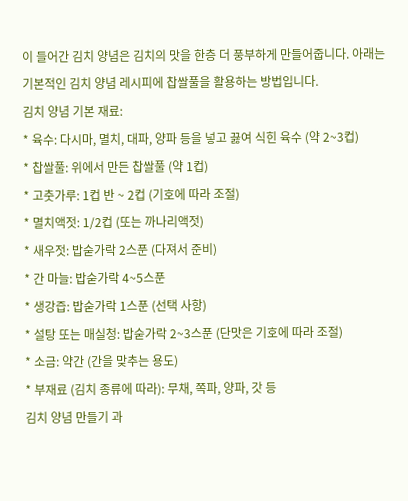이 들어간 김치 양념은 김치의 맛을 한층 더 풍부하게 만들어줍니다. 아래는 기본적인 김치 양념 레시피에 찹쌀풀을 활용하는 방법입니다.
김치 양념 기본 재료:
* 육수: 다시마, 멸치, 대파, 양파 등을 넣고 끓여 식힌 육수 (약 2~3컵)
* 찹쌀풀: 위에서 만든 찹쌀풀 (약 1컵)
* 고춧가루: 1컵 반 ~ 2컵 (기호에 따라 조절)
* 멸치액젓: 1/2컵 (또는 까나리액젓)
* 새우젓: 밥숟가락 2스푼 (다져서 준비)
* 간 마늘: 밥숟가락 4~5스푼
* 생강즙: 밥숟가락 1스푼 (선택 사항)
* 설탕 또는 매실청: 밥숟가락 2~3스푼 (단맛은 기호에 따라 조절)
* 소금: 약간 (간을 맞추는 용도)
* 부재료 (김치 종류에 따라): 무채, 쪽파, 양파, 갓 등
김치 양념 만들기 과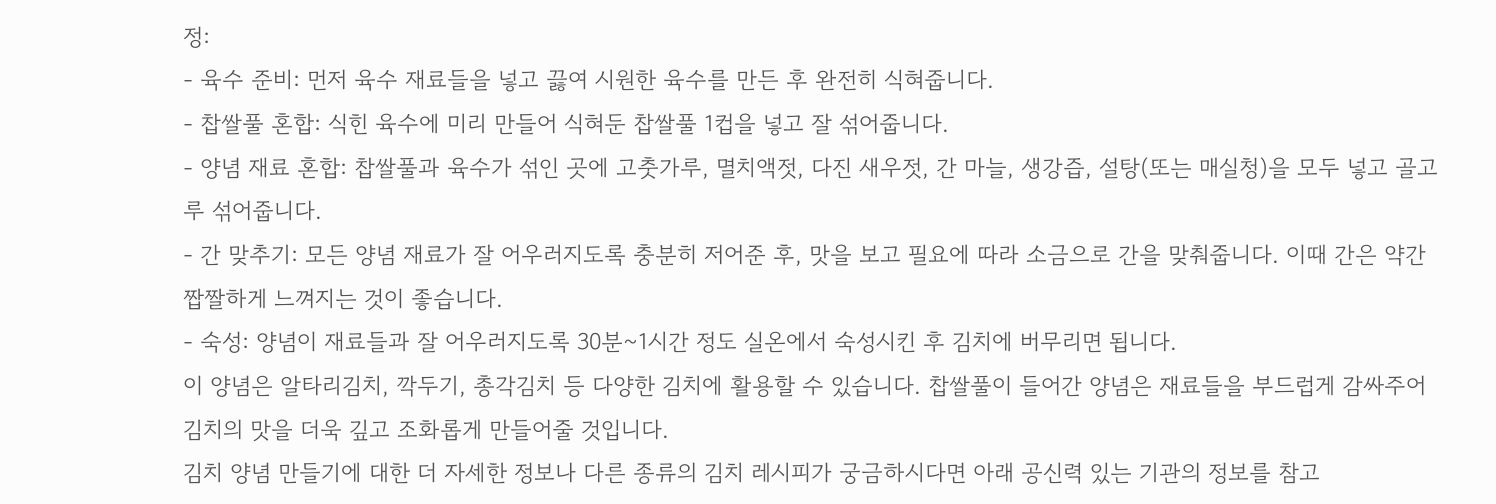정:
- 육수 준비: 먼저 육수 재료들을 넣고 끓여 시원한 육수를 만든 후 완전히 식혀줍니다.
- 찹쌀풀 혼합: 식힌 육수에 미리 만들어 식혀둔 찹쌀풀 1컵을 넣고 잘 섞어줍니다.
- 양념 재료 혼합: 찹쌀풀과 육수가 섞인 곳에 고춧가루, 멸치액젓, 다진 새우젓, 간 마늘, 생강즙, 설탕(또는 매실청)을 모두 넣고 골고루 섞어줍니다.
- 간 맞추기: 모든 양념 재료가 잘 어우러지도록 충분히 저어준 후, 맛을 보고 필요에 따라 소금으로 간을 맞춰줍니다. 이때 간은 약간 짭짤하게 느껴지는 것이 좋습니다.
- 숙성: 양념이 재료들과 잘 어우러지도록 30분~1시간 정도 실온에서 숙성시킨 후 김치에 버무리면 됩니다.
이 양념은 알타리김치, 깍두기, 총각김치 등 다양한 김치에 활용할 수 있습니다. 찹쌀풀이 들어간 양념은 재료들을 부드럽게 감싸주어 김치의 맛을 더욱 깊고 조화롭게 만들어줄 것입니다.
김치 양념 만들기에 대한 더 자세한 정보나 다른 종류의 김치 레시피가 궁금하시다면 아래 공신력 있는 기관의 정보를 참고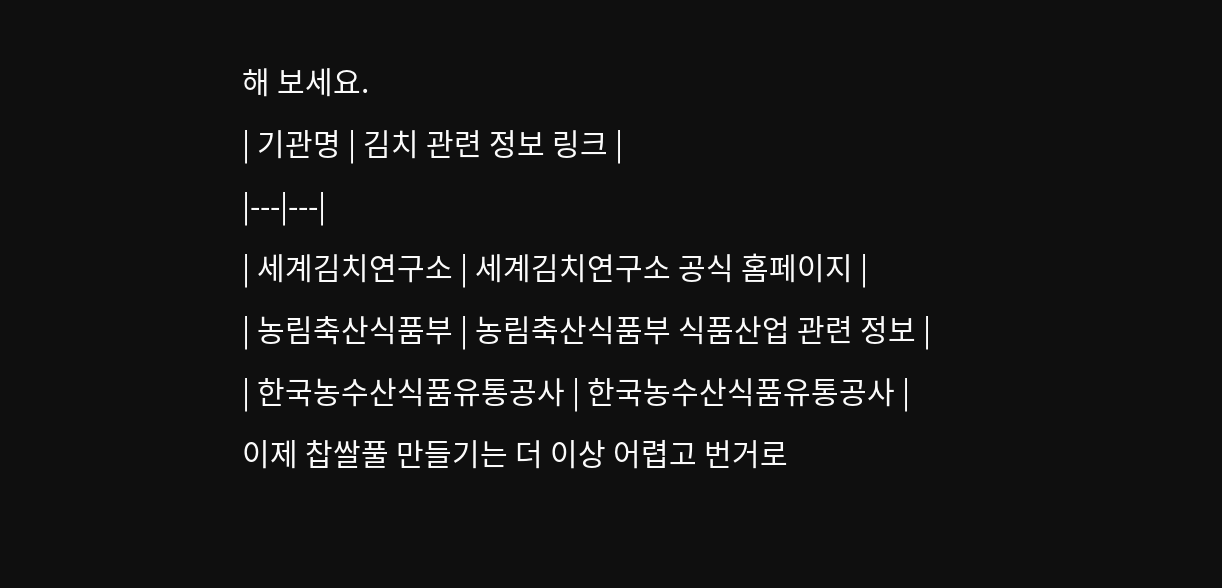해 보세요.
| 기관명 | 김치 관련 정보 링크 |
|---|---|
| 세계김치연구소 | 세계김치연구소 공식 홈페이지 |
| 농림축산식품부 | 농림축산식품부 식품산업 관련 정보 |
| 한국농수산식품유통공사 | 한국농수산식품유통공사 |
이제 찹쌀풀 만들기는 더 이상 어렵고 번거로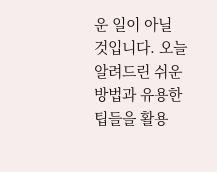운 일이 아닐 것입니다. 오늘 알려드린 쉬운 방법과 유용한 팁들을 활용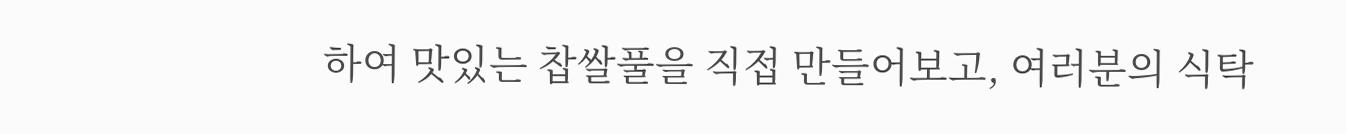하여 맛있는 찹쌀풀을 직접 만들어보고, 여러분의 식탁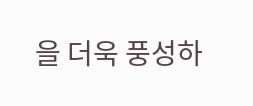을 더욱 풍성하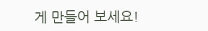게 만들어 보세요!